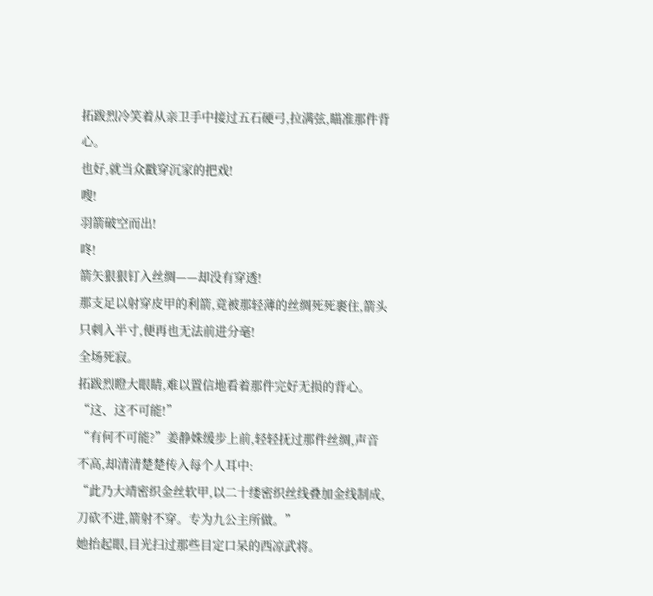拓跋烈冷笑着从亲卫手中接过五石硬弓,拉满弦,瞄准那件背心。
也好,就当众戳穿沉家的把戏!
嗖!
羽箭破空而出!
咚!
箭矢狠狠钉入丝绸——却没有穿透!
那支足以射穿皮甲的利箭,竟被那轻薄的丝绸死死裹住,箭头只刺入半寸,便再也无法前进分毫!
全场死寂。
拓跋烈瞪大眼睛,难以置信地看着那件完好无损的背心。
“这、这不可能!”
“有何不可能?”姜静姝缓步上前,轻轻抚过那件丝绸,声音不高,却清清楚楚传入每个人耳中:
“此乃大靖密织金丝软甲,以二十缕密织丝线叠加金线制成,刀砍不进,箭射不穿。专为九公主所做。”
她抬起眼,目光扫过那些目定口呆的西凉武将。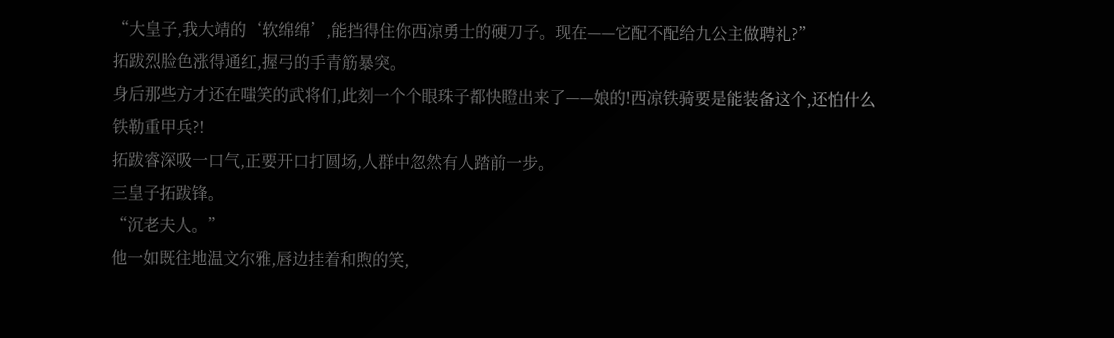“大皇子,我大靖的‘软绵绵’,能挡得住你西凉勇士的硬刀子。现在——它配不配给九公主做聘礼?”
拓跋烈脸色涨得通红,握弓的手青筋暴突。
身后那些方才还在嗤笑的武将们,此刻一个个眼珠子都快瞪出来了——娘的!西凉铁骑要是能装备这个,还怕什么铁勒重甲兵?!
拓跋睿深吸一口气,正要开口打圆场,人群中忽然有人踏前一步。
三皇子拓跋锋。
“沉老夫人。”
他一如既往地温文尔雅,唇边挂着和煦的笑,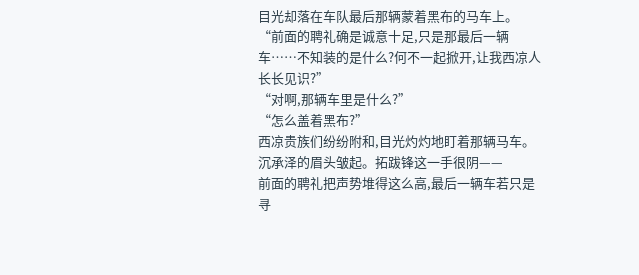目光却落在车队最后那辆蒙着黑布的马车上。
“前面的聘礼确是诚意十足,只是那最后一辆车……不知装的是什么?何不一起掀开,让我西凉人长长见识?”
“对啊,那辆车里是什么?”
“怎么盖着黑布?”
西凉贵族们纷纷附和,目光灼灼地盯着那辆马车。
沉承泽的眉头皱起。拓跋锋这一手很阴——
前面的聘礼把声势堆得这么高,最后一辆车若只是寻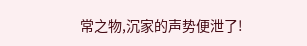常之物,沉家的声势便泄了!